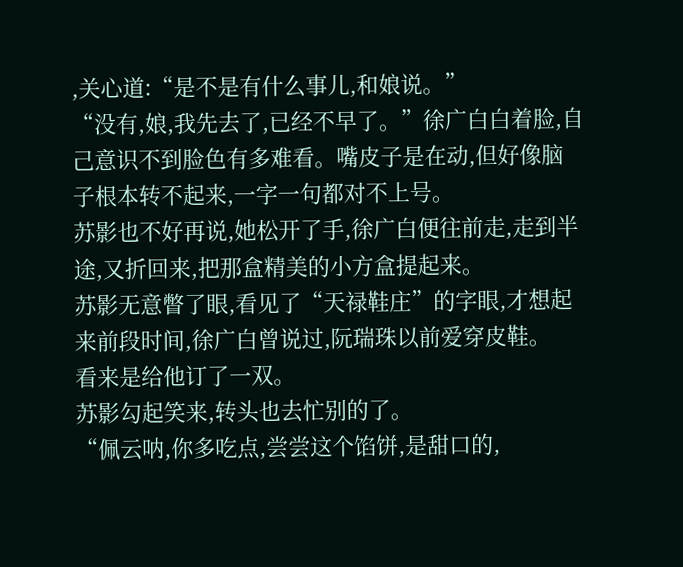,关心道:“是不是有什么事儿,和娘说。”
“没有,娘,我先去了,已经不早了。”徐广白白着脸,自己意识不到脸色有多难看。嘴皮子是在动,但好像脑子根本转不起来,一字一句都对不上号。
苏影也不好再说,她松开了手,徐广白便往前走,走到半途,又折回来,把那盒精美的小方盒提起来。
苏影无意瞥了眼,看见了“天禄鞋庄”的字眼,才想起来前段时间,徐广白曾说过,阮瑞珠以前爱穿皮鞋。
看来是给他订了一双。
苏影勾起笑来,转头也去忙别的了。
“佩云呐,你多吃点,尝尝这个馅饼,是甜口的,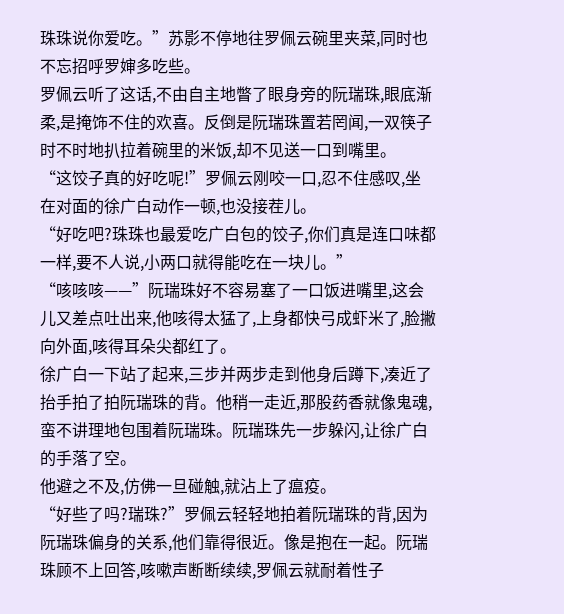珠珠说你爱吃。”苏影不停地往罗佩云碗里夹菜,同时也不忘招呼罗婶多吃些。
罗佩云听了这话,不由自主地瞥了眼身旁的阮瑞珠,眼底渐柔,是掩饰不住的欢喜。反倒是阮瑞珠置若罔闻,一双筷子时不时地扒拉着碗里的米饭,却不见送一口到嘴里。
“这饺子真的好吃呢!”罗佩云刚咬一口,忍不住感叹,坐在对面的徐广白动作一顿,也没接茬儿。
“好吃吧?珠珠也最爱吃广白包的饺子,你们真是连口味都一样,要不人说,小两口就得能吃在一块儿。”
“咳咳咳——”阮瑞珠好不容易塞了一口饭进嘴里,这会儿又差点吐出来,他咳得太猛了,上身都快弓成虾米了,脸撇向外面,咳得耳朵尖都红了。
徐广白一下站了起来,三步并两步走到他身后蹲下,凑近了抬手拍了拍阮瑞珠的背。他稍一走近,那股药香就像鬼魂,蛮不讲理地包围着阮瑞珠。阮瑞珠先一步躲闪,让徐广白的手落了空。
他避之不及,仿佛一旦碰触,就沾上了瘟疫。
“好些了吗?瑞珠?”罗佩云轻轻地拍着阮瑞珠的背,因为阮瑞珠偏身的关系,他们靠得很近。像是抱在一起。阮瑞珠顾不上回答,咳嗽声断断续续,罗佩云就耐着性子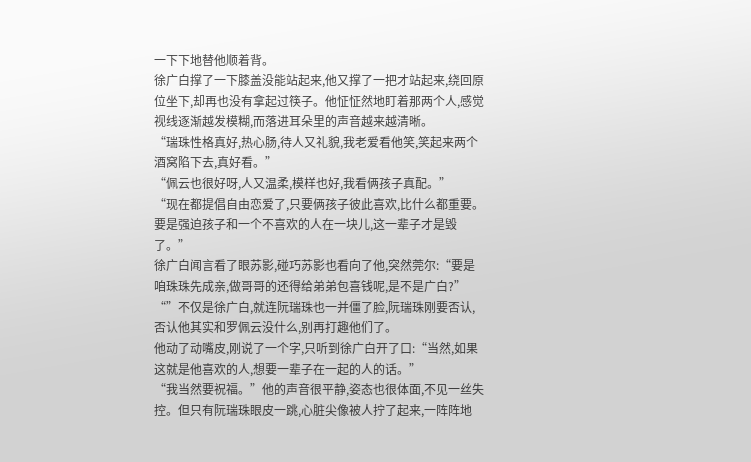一下下地替他顺着背。
徐广白撑了一下膝盖没能站起来,他又撑了一把才站起来,绕回原位坐下,却再也没有拿起过筷子。他怔怔然地盯着那两个人,感觉视线逐渐越发模糊,而落进耳朵里的声音越来越清晰。
“瑞珠性格真好,热心肠,待人又礼貌,我老爱看他笑,笑起来两个酒窝陷下去,真好看。”
“佩云也很好呀,人又温柔,模样也好,我看俩孩子真配。”
“现在都提倡自由恋爱了,只要俩孩子彼此喜欢,比什么都重要。要是强迫孩子和一个不喜欢的人在一块儿,这一辈子才是毁了。”
徐广白闻言看了眼苏影,碰巧苏影也看向了他,突然莞尔:“要是咱珠珠先成亲,做哥哥的还得给弟弟包喜钱呢,是不是广白?”
“”不仅是徐广白,就连阮瑞珠也一并僵了脸,阮瑞珠刚要否认,否认他其实和罗佩云没什么,别再打趣他们了。
他动了动嘴皮,刚说了一个字,只听到徐广白开了口:“当然,如果这就是他喜欢的人,想要一辈子在一起的人的话。”
“我当然要祝福。”他的声音很平静,姿态也很体面,不见一丝失控。但只有阮瑞珠眼皮一跳,心脏尖像被人拧了起来,一阵阵地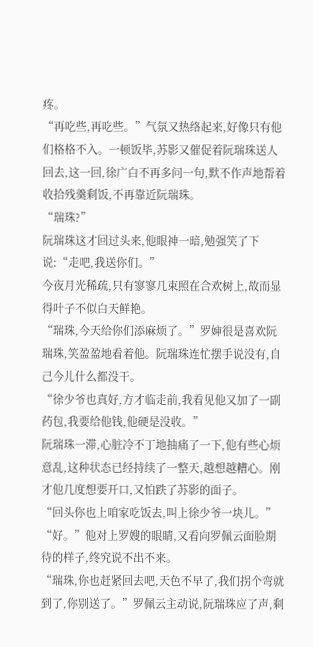疼。
“再吃些,再吃些。”气氛又热络起来,好像只有他们格格不入。一顿饭毕,苏影又催促着阮瑞珠送人回去,这一回,徐广白不再多问一句,默不作声地帮着收拾残羹剩饭,不再靠近阮瑞珠。
“瑞珠?”
阮瑞珠这才回过头来,他眼神一暗,勉强笑了下说:“走吧,我送你们。”
今夜月光稀疏,只有寥寥几束照在合欢树上,故而显得叶子不似白天鲜艳。
“瑞珠,今天给你们添麻烦了。”罗婶很是喜欢阮瑞珠,笑盈盈地看着他。阮瑞珠连忙摆手说没有,自己今儿什么都没干。
“徐少爷也真好,方才临走前,我看见他又加了一副药包,我要给他钱,他硬是没收。”
阮瑞珠一滞,心脏冷不丁地抽痛了一下,他有些心烦意乱,这种状态已经持续了一整天,越想越糟心。刚才他几度想要开口,又怕跌了苏影的面子。
“回头你也上咱家吃饭去,叫上徐少爷一块儿。”
“好。”他对上罗嫂的眼睛,又看向罗佩云面脸期待的样子,终究说不出不来。
“瑞珠,你也赶紧回去吧,天色不早了,我们拐个弯就到了,你别送了。”罗佩云主动说,阮瑞珠应了声,剩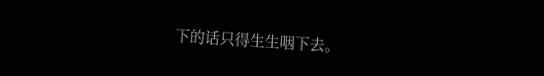下的话只得生生咽下去。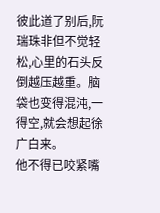彼此道了别后,阮瑞珠非但不觉轻松,心里的石头反倒越压越重。脑袋也变得混沌,一得空,就会想起徐广白来。
他不得已咬紧嘴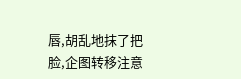唇,胡乱地抹了把脸,企图转移注意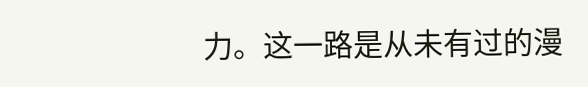力。这一路是从未有过的漫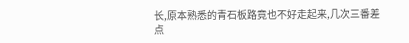长,原本熟悉的青石板路竟也不好走起来,几次三番差点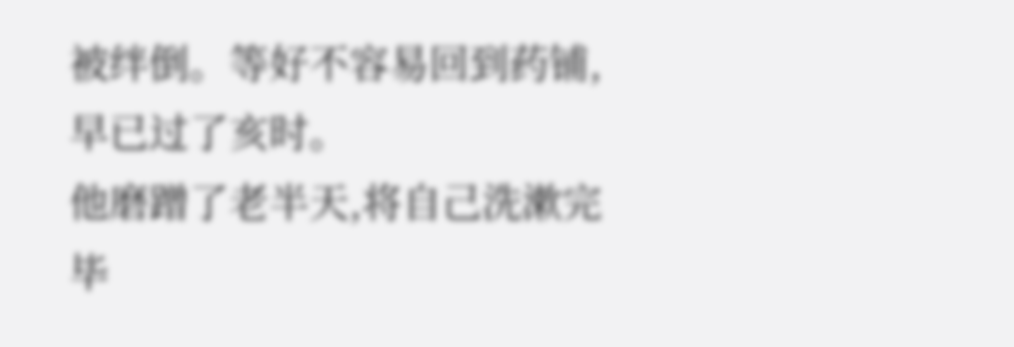被绊倒。等好不容易回到药铺,早已过了亥时。
他磨蹭了老半天,将自己洗漱完毕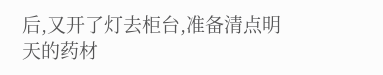后,又开了灯去柜台,准备清点明天的药材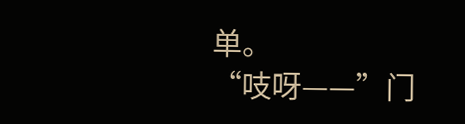单。
“吱呀——”门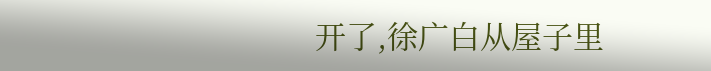开了,徐广白从屋子里